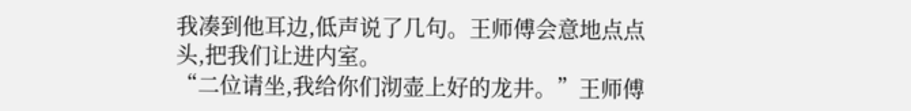我凑到他耳边,低声说了几句。王师傅会意地点点头,把我们让进内室。
“二位请坐,我给你们沏壶上好的龙井。”王师傅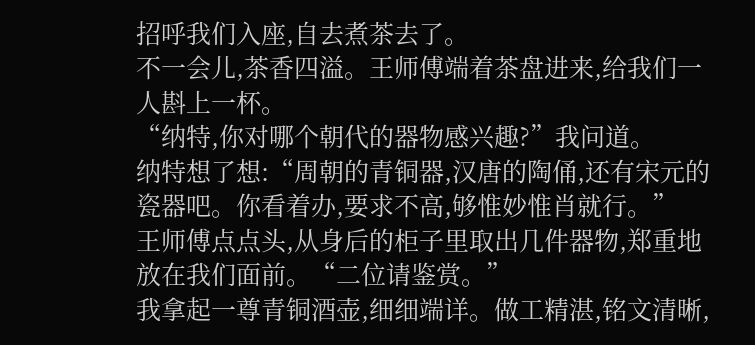招呼我们入座,自去煮茶去了。
不一会儿,茶香四溢。王师傅端着茶盘进来,给我们一人斟上一杯。
“纳特,你对哪个朝代的器物感兴趣?”我问道。
纳特想了想:“周朝的青铜器,汉唐的陶俑,还有宋元的瓷器吧。你看着办,要求不高,够惟妙惟肖就行。”
王师傅点点头,从身后的柜子里取出几件器物,郑重地放在我们面前。“二位请鉴赏。”
我拿起一尊青铜酒壶,细细端详。做工精湛,铭文清晰,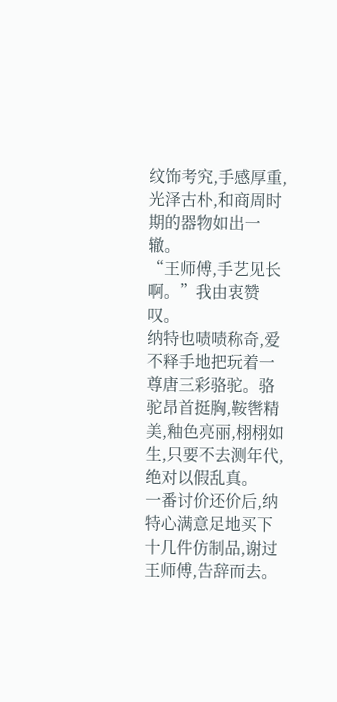纹饰考究,手感厚重,光泽古朴,和商周时期的器物如出一辙。
“王师傅,手艺见长啊。”我由衷赞叹。
纳特也啧啧称奇,爱不释手地把玩着一尊唐三彩骆驼。骆驼昂首挺胸,鞍辔精美,釉色亮丽,栩栩如生,只要不去测年代,绝对以假乱真。
一番讨价还价后,纳特心满意足地买下十几件仿制品,谢过王师傅,告辞而去。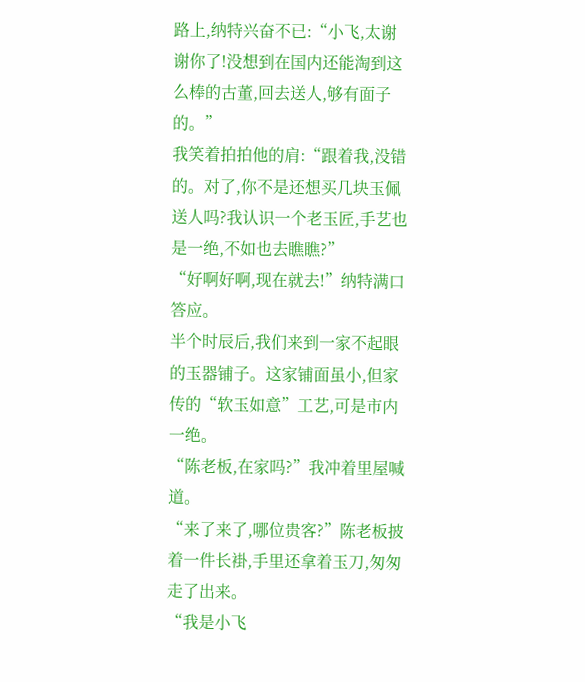路上,纳特兴奋不已:“小飞,太谢谢你了!没想到在国内还能淘到这么棒的古董,回去送人,够有面子的。”
我笑着拍拍他的肩:“跟着我,没错的。对了,你不是还想买几块玉佩送人吗?我认识一个老玉匠,手艺也是一绝,不如也去瞧瞧?”
“好啊好啊,现在就去!”纳特满口答应。
半个时辰后,我们来到一家不起眼的玉器铺子。这家铺面虽小,但家传的“软玉如意”工艺,可是市内一绝。
“陈老板,在家吗?”我冲着里屋喊道。
“来了来了,哪位贵客?”陈老板披着一件长褂,手里还拿着玉刀,匆匆走了出来。
“我是小飞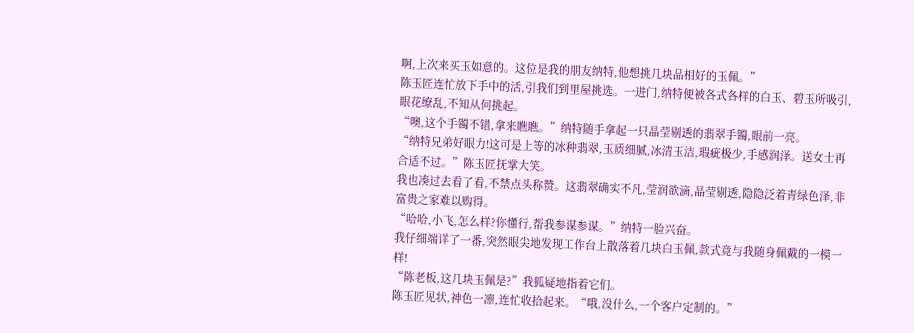啊,上次来买玉如意的。这位是我的朋友纳特,他想挑几块品相好的玉佩。”
陈玉匠连忙放下手中的活,引我们到里屋挑选。一进门,纳特便被各式各样的白玉、碧玉所吸引,眼花缭乱,不知从何挑起。
“噢,这个手镯不错,拿来瞧瞧。”纳特随手拿起一只晶莹剔透的翡翠手镯,眼前一亮。
“纳特兄弟好眼力!这可是上等的冰种翡翠,玉质细腻,冰清玉洁,瑕疵极少,手感润泽。送女士再合适不过。”陈玉匠抚掌大笑。
我也凑过去看了看,不禁点头称赞。这翡翠确实不凡,莹润欲滴,晶莹剔透,隐隐泛着青绿色泽,非富贵之家难以购得。
“哈哈,小飞,怎么样?你懂行,帮我参谋参谋。”纳特一脸兴奋。
我仔细端详了一番,突然眼尖地发现工作台上散落着几块白玉佩,款式竟与我随身佩戴的一模一样!
“陈老板,这几块玉佩是?”我狐疑地指着它们。
陈玉匠见状,神色一凛,连忙收拾起来。“哦,没什么,一个客户定制的。”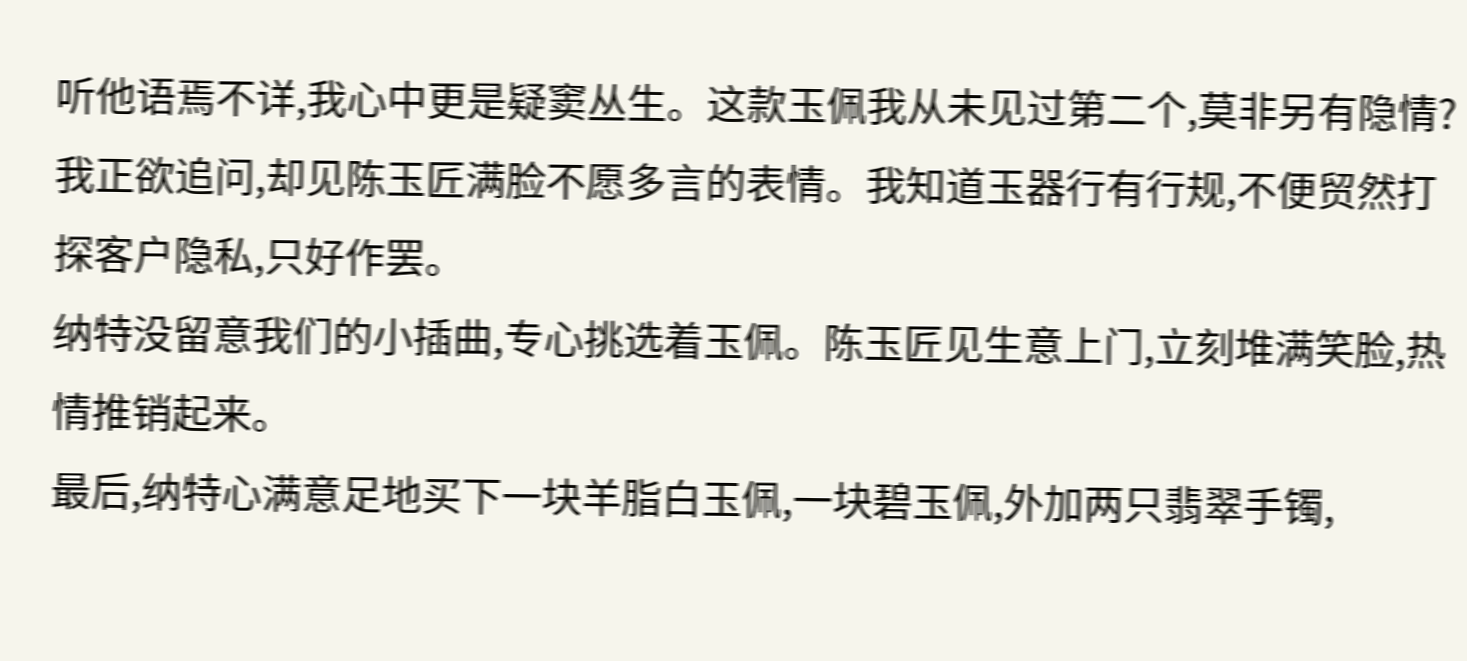听他语焉不详,我心中更是疑窦丛生。这款玉佩我从未见过第二个,莫非另有隐情?
我正欲追问,却见陈玉匠满脸不愿多言的表情。我知道玉器行有行规,不便贸然打探客户隐私,只好作罢。
纳特没留意我们的小插曲,专心挑选着玉佩。陈玉匠见生意上门,立刻堆满笑脸,热情推销起来。
最后,纳特心满意足地买下一块羊脂白玉佩,一块碧玉佩,外加两只翡翠手镯,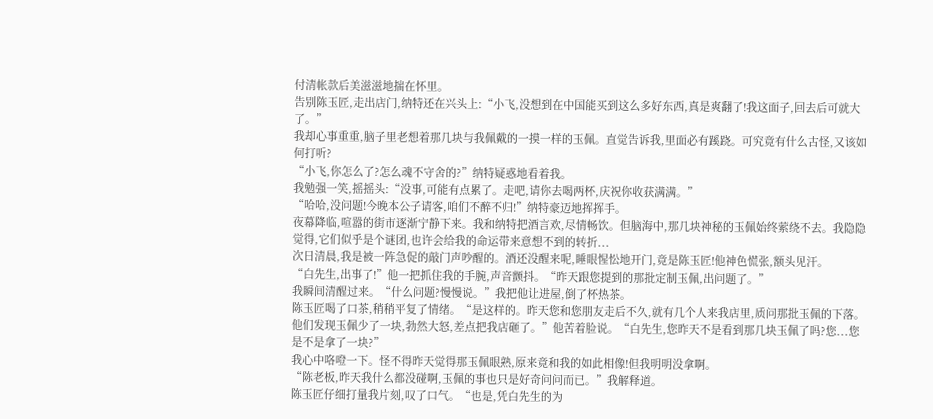付清帐款后美滋滋地揣在怀里。
告别陈玉匠,走出店门,纳特还在兴头上:“小飞,没想到在中国能买到这么多好东西,真是爽翻了!我这面子,回去后可就大了。”
我却心事重重,脑子里老想着那几块与我佩戴的一摸一样的玉佩。直觉告诉我,里面必有蹊跷。可究竟有什么古怪,又该如何打听?
“小飞,你怎么了?怎么魂不守舍的?”纳特疑惑地看着我。
我勉强一笑,摇摇头:“没事,可能有点累了。走吧,请你去喝两杯,庆祝你收获满满。”
“哈哈,没问题!今晚本公子请客,咱们不醉不归!”纳特豪迈地挥挥手。
夜幕降临,喧嚣的街市逐渐宁静下来。我和纳特把酒言欢,尽情畅饮。但脑海中,那几块神秘的玉佩始终萦绕不去。我隐隐觉得,它们似乎是个谜团,也许会给我的命运带来意想不到的转折...
次日清晨,我是被一阵急促的敲门声吵醒的。酒还没醒来呢,睡眼惺忪地开门,竟是陈玉匠!他神色慌张,额头见汗。
“白先生,出事了!”他一把抓住我的手腕,声音颤抖。“昨天跟您提到的那批定制玉佩,出问题了。”
我瞬间清醒过来。“什么问题?慢慢说。”我把他让进屋,倒了杯热茶。
陈玉匠喝了口茶,稍稍平复了情绪。“是这样的。昨天您和您朋友走后不久,就有几个人来我店里,质问那批玉佩的下落。他们发现玉佩少了一块,勃然大怒,差点把我店砸了。”他苦着脸说。“白先生,您昨天不是看到那几块玉佩了吗?您...您是不是拿了一块?”
我心中咯噔一下。怪不得昨天觉得那玉佩眼熟,原来竟和我的如此相像!但我明明没拿啊。
“陈老板,昨天我什么都没碰啊,玉佩的事也只是好奇问问而已。”我解释道。
陈玉匠仔细打量我片刻,叹了口气。“也是,凭白先生的为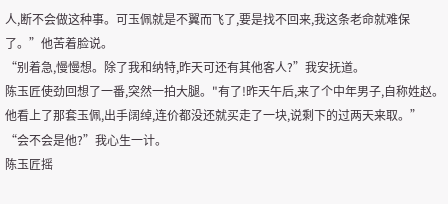人,断不会做这种事。可玉佩就是不翼而飞了,要是找不回来,我这条老命就难保了。”他苦着脸说。
“别着急,慢慢想。除了我和纳特,昨天可还有其他客人?”我安抚道。
陈玉匠使劲回想了一番,突然一拍大腿。"有了!昨天午后,来了个中年男子,自称姓赵。他看上了那套玉佩,出手阔绰,连价都没还就买走了一块,说剩下的过两天来取。”
“会不会是他?”我心生一计。
陈玉匠摇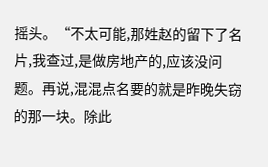摇头。“不太可能,那姓赵的留下了名片,我查过,是做房地产的,应该没问题。再说,混混点名要的就是昨晚失窃的那一块。除此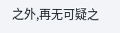之外,再无可疑之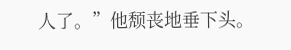人了。”他颓丧地垂下头。